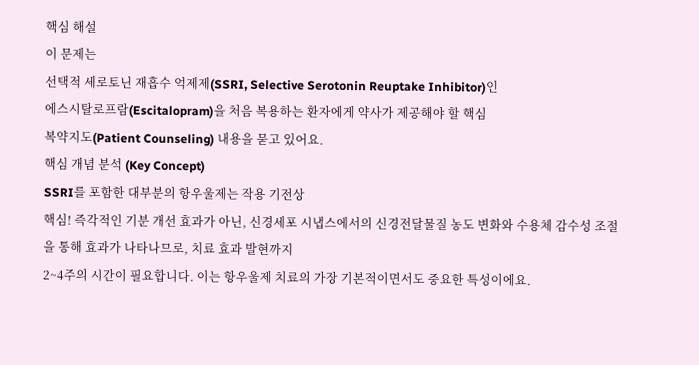핵심 해설
이 문제는
선택적 세로토닌 재흡수 억제제(SSRI, Selective Serotonin Reuptake Inhibitor)인
에스시탈로프람(Escitalopram)을 처음 복용하는 환자에게 약사가 제공해야 할 핵심
복약지도(Patient Counseling) 내용을 묻고 있어요.
핵심 개념 분석 (Key Concept)
SSRI를 포함한 대부분의 항우울제는 작용 기전상
핵심! 즉각적인 기분 개선 효과가 아닌, 신경세포 시냅스에서의 신경전달물질 농도 변화와 수용체 감수성 조절을 통해 효과가 나타나므로, 치료 효과 발현까지
2~4주의 시간이 필요합니다. 이는 항우울제 치료의 가장 기본적이면서도 중요한 특성이에요.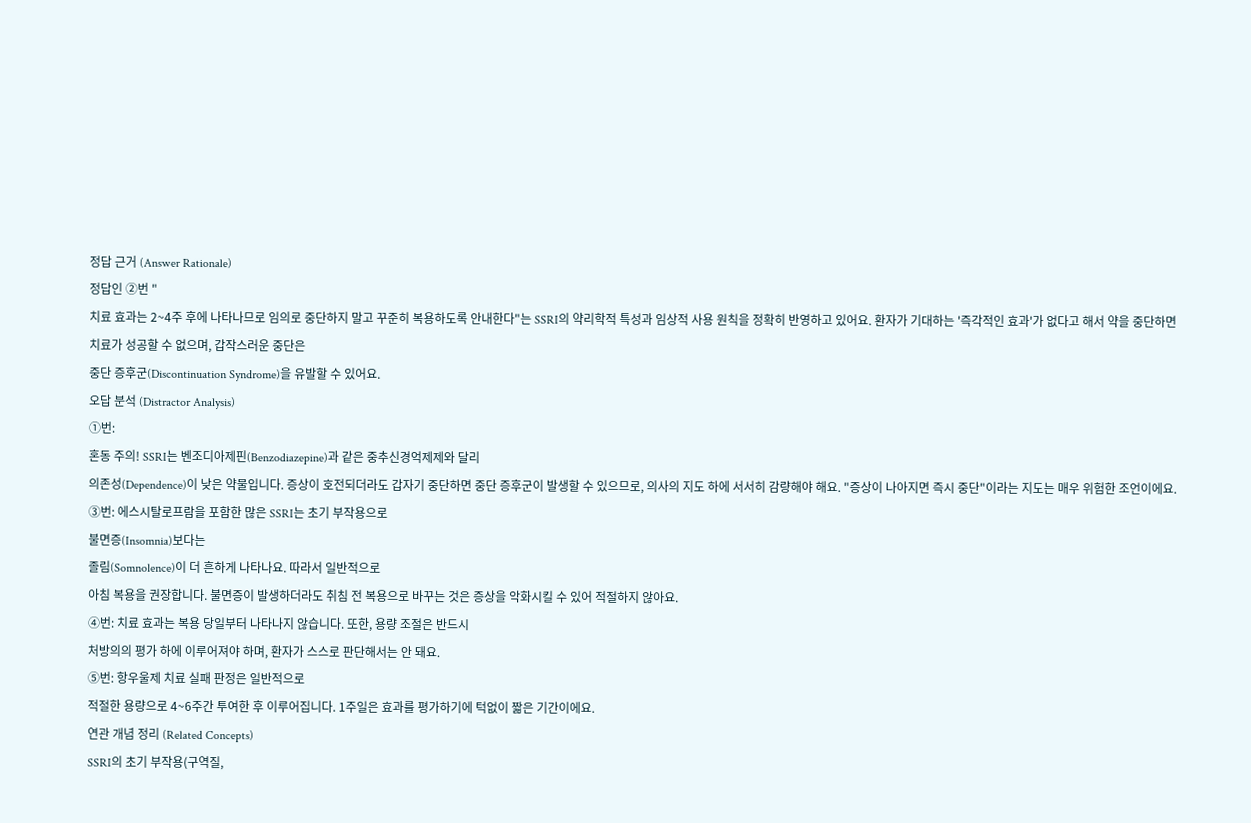정답 근거 (Answer Rationale)
정답인 ②번 "
치료 효과는 2~4주 후에 나타나므로 임의로 중단하지 말고 꾸준히 복용하도록 안내한다"는 SSRI의 약리학적 특성과 임상적 사용 원칙을 정확히 반영하고 있어요. 환자가 기대하는 '즉각적인 효과'가 없다고 해서 약을 중단하면 치료가 성공할 수 없으며, 갑작스러운 중단은
중단 증후군(Discontinuation Syndrome)을 유발할 수 있어요.
오답 분석 (Distractor Analysis)
①번:
혼동 주의! SSRI는 벤조디아제핀(Benzodiazepine)과 같은 중추신경억제제와 달리
의존성(Dependence)이 낮은 약물입니다. 증상이 호전되더라도 갑자기 중단하면 중단 증후군이 발생할 수 있으므로, 의사의 지도 하에 서서히 감량해야 해요. "증상이 나아지면 즉시 중단"이라는 지도는 매우 위험한 조언이에요.
③번: 에스시탈로프람을 포함한 많은 SSRI는 초기 부작용으로
불면증(Insomnia)보다는
졸림(Somnolence)이 더 흔하게 나타나요. 따라서 일반적으로
아침 복용을 권장합니다. 불면증이 발생하더라도 취침 전 복용으로 바꾸는 것은 증상을 악화시킬 수 있어 적절하지 않아요.
④번: 치료 효과는 복용 당일부터 나타나지 않습니다. 또한, 용량 조절은 반드시
처방의의 평가 하에 이루어져야 하며, 환자가 스스로 판단해서는 안 돼요.
⑤번: 항우울제 치료 실패 판정은 일반적으로
적절한 용량으로 4~6주간 투여한 후 이루어집니다. 1주일은 효과를 평가하기에 턱없이 짧은 기간이에요.
연관 개념 정리 (Related Concepts)
SSRI의 초기 부작용(구역질,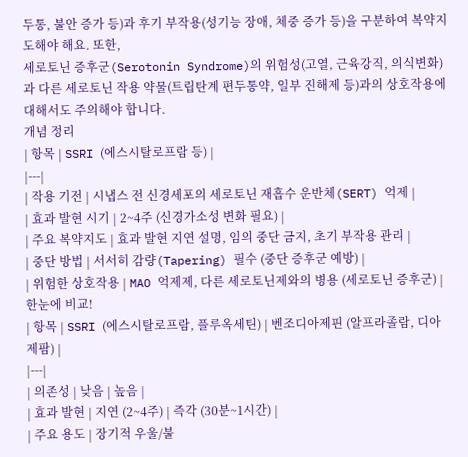두통, 불안 증가 등)과 후기 부작용(성기능 장애, 체중 증가 등)을 구분하여 복약지도해야 해요. 또한,
세로토닌 증후군(Serotonin Syndrome)의 위험성(고열, 근육강직, 의식변화)과 다른 세로토닌 작용 약물(트립탄계 편두통약, 일부 진해제 등)과의 상호작용에 대해서도 주의해야 합니다.
개념 정리
| 항목 | SSRI (에스시탈로프람 등) |
|---|
| 작용 기전 | 시냅스 전 신경세포의 세로토닌 재흡수 운반체(SERT) 억제 |
| 효과 발현 시기 | 2~4주 (신경가소성 변화 필요) |
| 주요 복약지도 | 효과 발현 지연 설명, 임의 중단 금지, 초기 부작용 관리 |
| 중단 방법 | 서서히 감량(Tapering) 필수 (중단 증후군 예방) |
| 위험한 상호작용 | MAO 억제제, 다른 세로토닌제와의 병용 (세로토닌 증후군) |
한눈에 비교!
| 항목 | SSRI (에스시탈로프람, 플루옥세틴) | 벤조디아제핀 (알프라졸람, 디아제팜) |
|---|
| 의존성 | 낮음 | 높음 |
| 효과 발현 | 지연 (2~4주) | 즉각 (30분~1시간) |
| 주요 용도 | 장기적 우울/불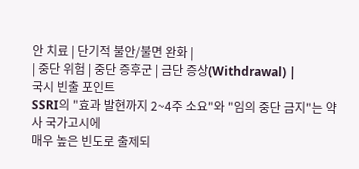안 치료 | 단기적 불안/불면 완화 |
| 중단 위험 | 중단 증후군 | 금단 증상(Withdrawal) |
국시 빈출 포인트
SSRI의 "효과 발현까지 2~4주 소요"와 "임의 중단 금지"는 약사 국가고시에
매우 높은 빈도로 출제되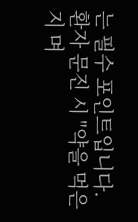는 필수 포인트입니다. 환자 문진 시 "약을 먹은 지 며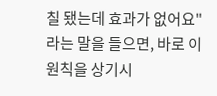칠 됐는데 효과가 없어요"라는 말을 들으면, 바로 이 원칙을 상기시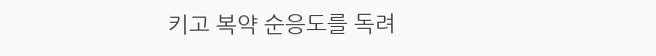키고 복약 순응도를 독려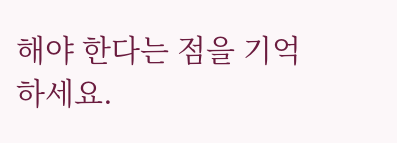해야 한다는 점을 기억하세요.